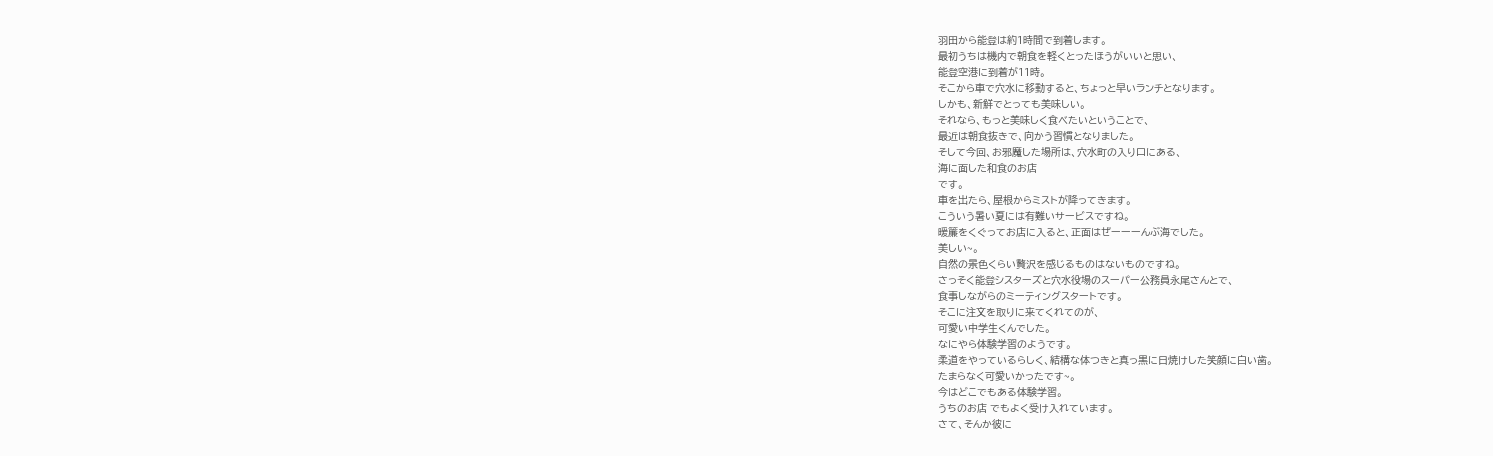羽田から能登は約1時間で到着します。
最初うちは機内で朝食を軽くとったほうがいいと思い、
能登空港に到着が11時。
そこから車で穴水に移動すると、ちょっと早いランチとなります。
しかも、新鮮でとっても美味しい。
それなら、もっと美味しく食べたいということで、
最近は朝食抜きで、向かう習慣となりました。
そして今回、お邪魔した場所は、穴水町の入り口にある、
海に面した和食のお店
です。
車を出たら、屋根からミストが降ってきます。
こういう暑い夏には有難いサービスですね。
暖簾をくぐってお店に入ると、正面はぜーーーんぶ海でした。
美しい~。
自然の景色くらい贅沢を感じるものはないものですね。
さっそく能登シスターズと穴水役場のスーパー公務員永尾さんとで、
食事しながらのミーティングスタートです。
そこに注文を取りに来てくれてのが、
可愛い中学生くんでした。
なにやら体験学習のようです。
柔道をやっているらしく、結構な体つきと真っ黒に日焼けした笑顔に白い歯。
たまらなく可愛いかったです~。
今はどこでもある体験学習。
うちのお店 でもよく受け入れています。
さて、そんか彼に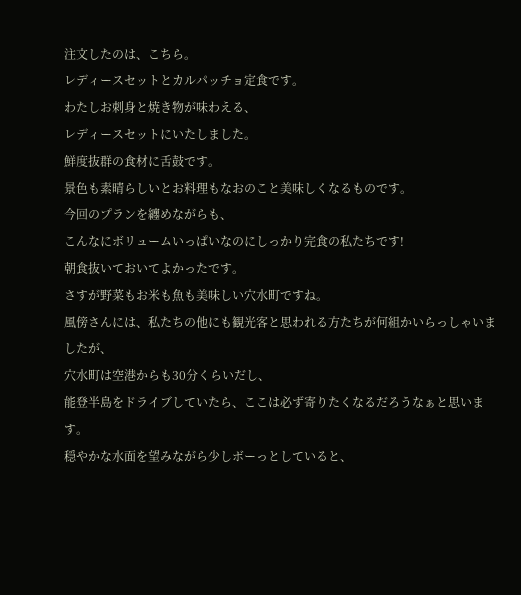注文したのは、こちら。
レディースセットとカルパッチョ定食です。
わたしお刺身と焼き物が味わえる、
レディースセットにいたしました。
鮮度抜群の食材に舌鼓です。
景色も素晴らしいとお料理もなおのこと美味しくなるものです。
今回のプランを纏めながらも、
こんなにボリュームいっぱいなのにしっかり完食の私たちです!
朝食抜いておいてよかったです。
さすが野菜もお米も魚も美味しい穴水町ですね。
風傍さんには、私たちの他にも観光客と思われる方たちが何組かいらっしゃいましたが、
穴水町は空港からも30分くらいだし、
能登半島をドライブしていたら、ここは必ず寄りたくなるだろうなぁと思います。
穏やかな水面を望みながら少しボーっとしていると、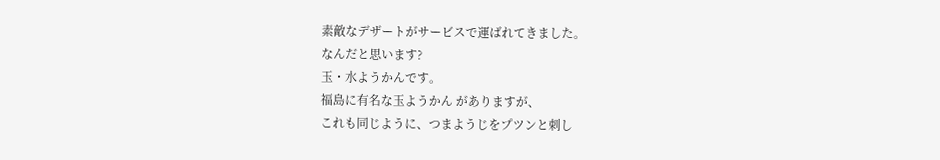素敵なデザートがサービスで運ばれてきました。
なんだと思います?
玉・水ようかんです。
福島に有名な玉ようかん がありますが、
これも同じように、つまようじをプツンと刺し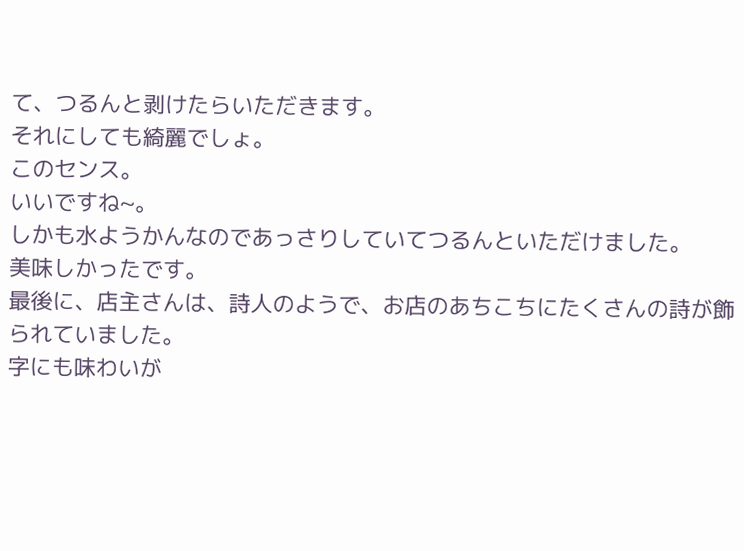て、つるんと剥けたらいただきます。
それにしても綺麗でしょ。
このセンス。
いいですね~。
しかも水ようかんなのであっさりしていてつるんといただけました。
美味しかったです。
最後に、店主さんは、詩人のようで、お店のあちこちにたくさんの詩が飾られていました。
字にも味わいが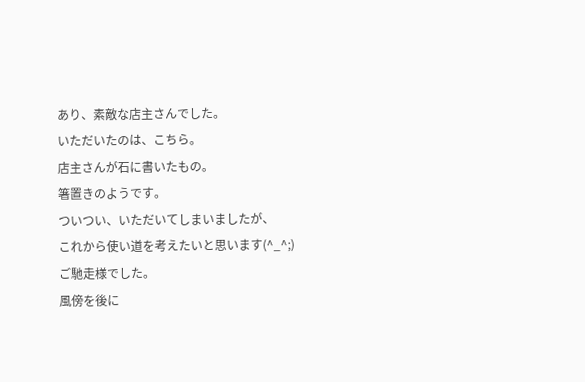あり、素敵な店主さんでした。
いただいたのは、こちら。
店主さんが石に書いたもの。
箸置きのようです。
ついつい、いただいてしまいましたが、
これから使い道を考えたいと思います(^_^;)
ご馳走様でした。
風傍を後に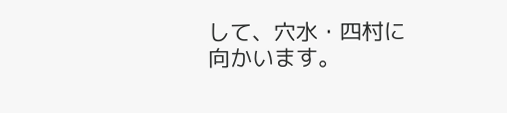して、穴水・四村に向かいます。